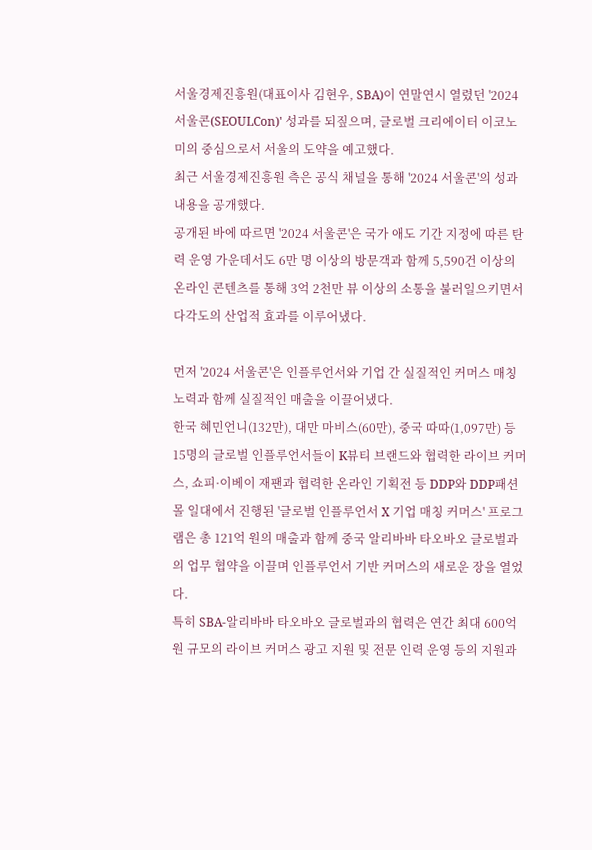서울경제진흥원(대표이사 김현우, SBA)이 연말연시 열렸던 '2024 서울콘(SEOULCon)' 성과를 되짚으며, 글로벌 크리에이터 이코노미의 중심으로서 서울의 도약을 예고했다.
최근 서울경제진흥원 측은 공식 채널을 통해 '2024 서울콘'의 성과 내용을 공개했다.
공개된 바에 따르면 '2024 서울콘'은 국가 애도 기간 지정에 따른 탄력 운영 가운데서도 6만 명 이상의 방문객과 함께 5,590건 이상의 온라인 콘텐츠를 통해 3억 2천만 뷰 이상의 소통을 불러일으키면서 다각도의 산업적 효과를 이루어냈다.

먼저 '2024 서울콘'은 인플루언서와 기업 간 실질적인 커머스 매칭 노력과 함께 실질적인 매출을 이끌어냈다.
한국 혜민언니(132만), 대만 마비스(60만), 중국 따따(1,097만) 등 15명의 글로벌 인플루언서들이 K뷰티 브랜드와 협력한 라이브 커머스, 쇼피·이베이 재팬과 협력한 온라인 기획전 등 DDP와 DDP패션몰 일대에서 진행된 '글로벌 인플루언서 X 기업 매칭 커머스' 프로그램은 총 121억 원의 매출과 함께 중국 알리바바 타오바오 글로벌과의 업무 협약을 이끌며 인플루언서 기반 커머스의 새로운 장을 열었다.
특히 SBA-알리바바 타오바오 글로벌과의 협력은 연간 최대 600억 원 규모의 라이브 커머스 광고 지원 및 전문 인력 운영 등의 지원과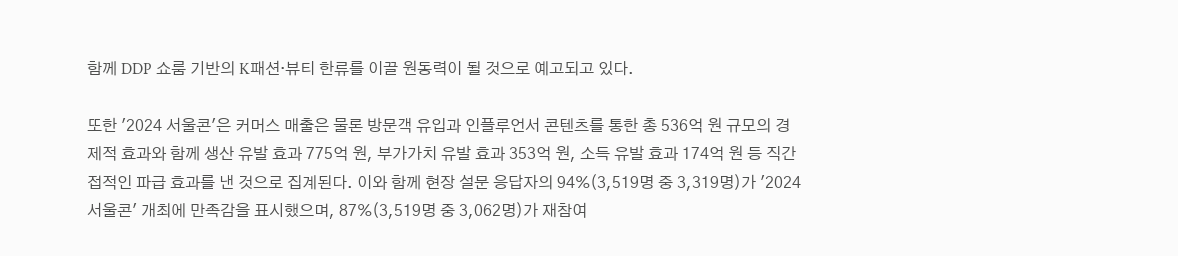함께 DDP 쇼룸 기반의 K패션·뷰티 한류를 이끌 원동력이 될 것으로 예고되고 있다.

또한 '2024 서울콘'은 커머스 매출은 물론 방문객 유입과 인플루언서 콘텐츠를 통한 총 536억 원 규모의 경제적 효과와 함께 생산 유발 효과 775억 원, 부가가치 유발 효과 353억 원, 소득 유발 효과 174억 원 등 직간접적인 파급 효과를 낸 것으로 집계된다. 이와 함께 현장 설문 응답자의 94%(3,519명 중 3,319명)가 '2024 서울콘' 개최에 만족감을 표시했으며, 87%(3,519명 중 3,062명)가 재참여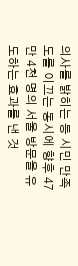의사를 밝히는 등 시민 만족도를 이끄는 동시에 향후 47만 4천 명의 서울 방문을 유도하는 효과를 낸 것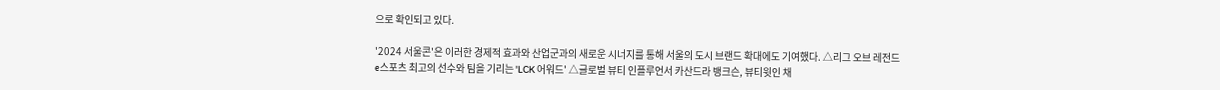으로 확인되고 있다.

'2024 서울콘'은 이러한 경제적 효과와 산업군과의 새로운 시너지를 통해 서울의 도시 브랜드 확대에도 기여했다. △리그 오브 레전드 e스포츠 최고의 선수와 팀을 기리는 'LCK 어워드' △글로벌 뷰티 인플루언서 카산드라 뱅크슨, 뷰티윗인 채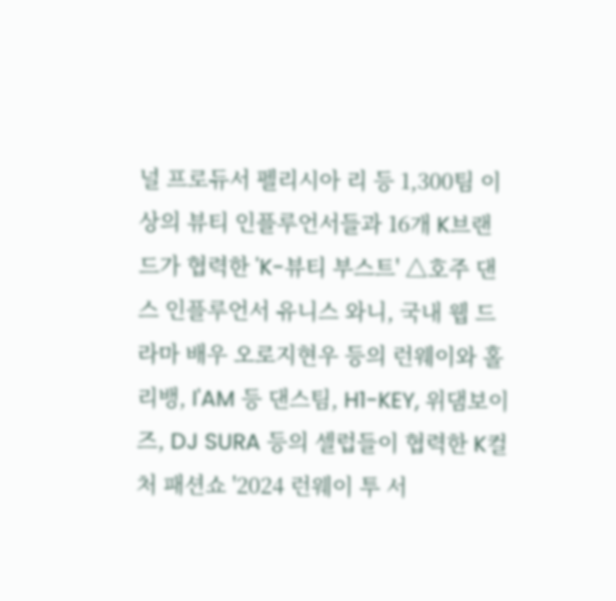널 프로듀서 펠리시아 리 등 1,300팀 이상의 뷰티 인플루언서들과 16개 K브랜드가 협력한 'K-뷰티 부스트' △호주 댄스 인플루언서 유니스 와니, 국내 웹 드라마 배우 오로지현우 등의 런웨이와 홀리뱅, I'AM 등 댄스팀, H1-KEY, 위댐보이즈, DJ SURA 등의 셀럽들이 협력한 K컬처 패션쇼 '2024 런웨이 투 서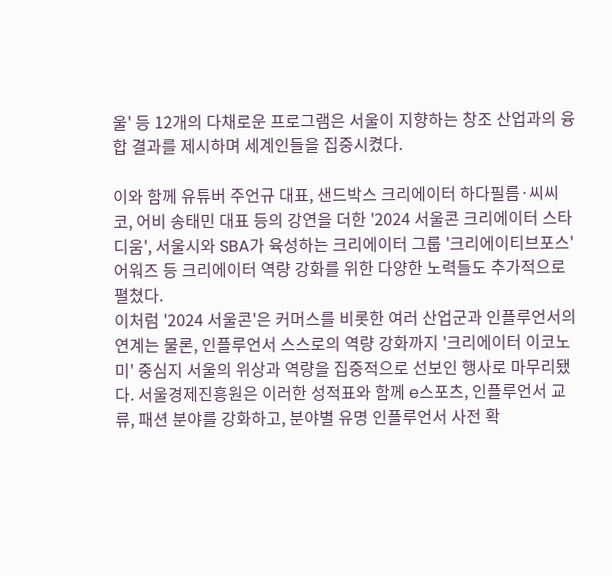울' 등 12개의 다채로운 프로그램은 서울이 지향하는 창조 산업과의 융합 결과를 제시하며 세계인들을 집중시켰다.

이와 함께 유튜버 주언규 대표, 샌드박스 크리에이터 하다필름·씨씨코, 어비 송태민 대표 등의 강연을 더한 '2024 서울콘 크리에이터 스타디움', 서울시와 SBA가 육성하는 크리에이터 그룹 '크리에이티브포스' 어워즈 등 크리에이터 역량 강화를 위한 다양한 노력들도 추가적으로 펼쳤다.
이처럼 '2024 서울콘'은 커머스를 비롯한 여러 산업군과 인플루언서의 연계는 물론, 인플루언서 스스로의 역량 강화까지 '크리에이터 이코노미' 중심지 서울의 위상과 역량을 집중적으로 선보인 행사로 마무리됐다. 서울경제진흥원은 이러한 성적표와 함께 e스포츠, 인플루언서 교류, 패션 분야를 강화하고, 분야별 유명 인플루언서 사전 확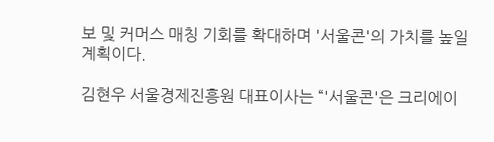보 및 커머스 매칭 기회를 확대하며 '서울콘'의 가치를 높일 계획이다.

김현우 서울경제진흥원 대표이사는 “'서울콘'은 크리에이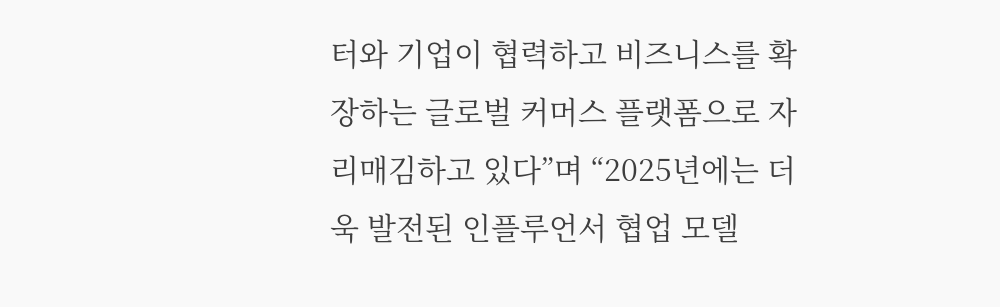터와 기업이 협력하고 비즈니스를 확장하는 글로벌 커머스 플랫폼으로 자리매김하고 있다”며 “2025년에는 더욱 발전된 인플루언서 협업 모델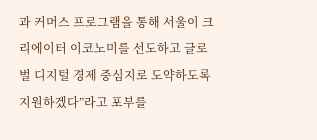과 커머스 프로그램을 통해 서울이 크리에이터 이코노미를 선도하고 글로벌 디지털 경제 중심지로 도약하도록 지원하겠다”라고 포부를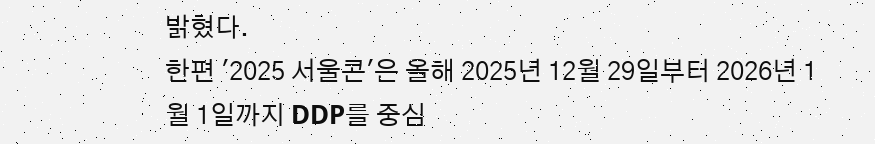밝혔다.
한편 '2025 서울콘'은 올해 2025년 12월 29일부터 2026년 1월 1일까지 DDP를 중심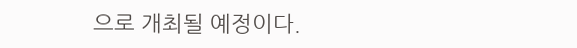으로 개최될 예정이다.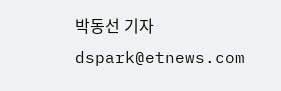박동선 기자 dspark@etnews.com